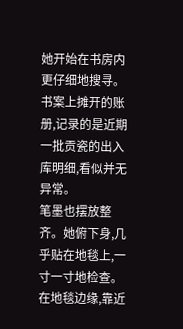她开始在书房内更仔细地搜寻。
书案上摊开的账册,记录的是近期一批贡瓷的出入库明细,看似并无异常。
笔墨也摆放整齐。她俯下身,几乎贴在地毯上,一寸一寸地检查。
在地毯边缘,靠近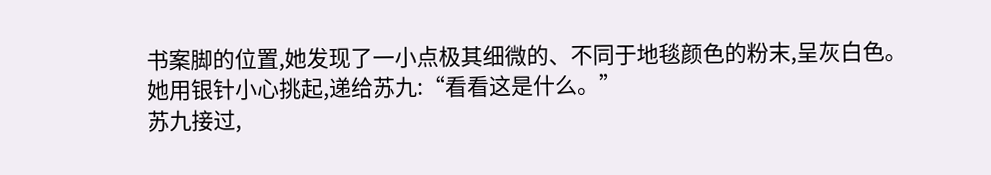书案脚的位置,她发现了一小点极其细微的、不同于地毯颜色的粉末,呈灰白色。
她用银针小心挑起,递给苏九:“看看这是什么。”
苏九接过,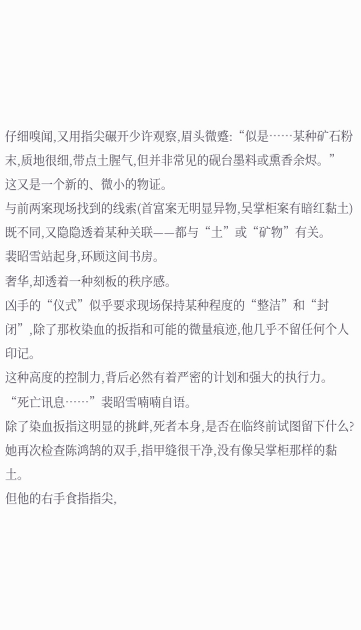仔细嗅闻,又用指尖碾开少许观察,眉头微蹙:“似是……某种矿石粉末,质地很细,带点土腥气,但并非常见的砚台墨料或熏香余烬。”
这又是一个新的、微小的物证。
与前两案现场找到的线索(首富案无明显异物,吴掌柜案有暗红黏土)既不同,又隐隐透着某种关联——都与“土”或“矿物”有关。
裴昭雪站起身,环顾这间书房。
奢华,却透着一种刻板的秩序感。
凶手的“仪式”似乎要求现场保持某种程度的“整洁”和“封闭”,除了那枚染血的扳指和可能的微量痕迹,他几乎不留任何个人印记。
这种高度的控制力,背后必然有着严密的计划和强大的执行力。
“死亡讯息……”裴昭雪喃喃自语。
除了染血扳指这明显的挑衅,死者本身,是否在临终前试图留下什么?
她再次检查陈鸿鹄的双手,指甲缝很干净,没有像吴掌柜那样的黏土。
但他的右手食指指尖,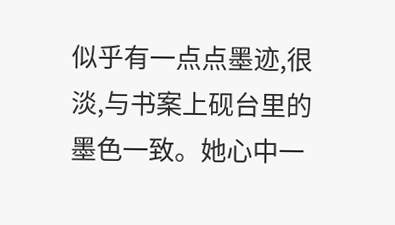似乎有一点点墨迹,很淡,与书案上砚台里的墨色一致。她心中一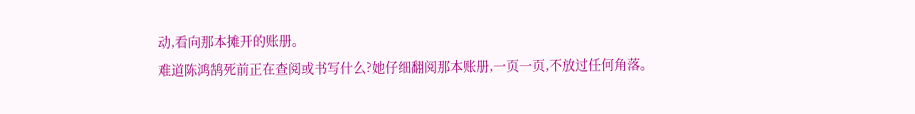动,看向那本摊开的账册。
难道陈鸿鹄死前正在查阅或书写什么?她仔细翻阅那本账册,一页一页,不放过任何角落。